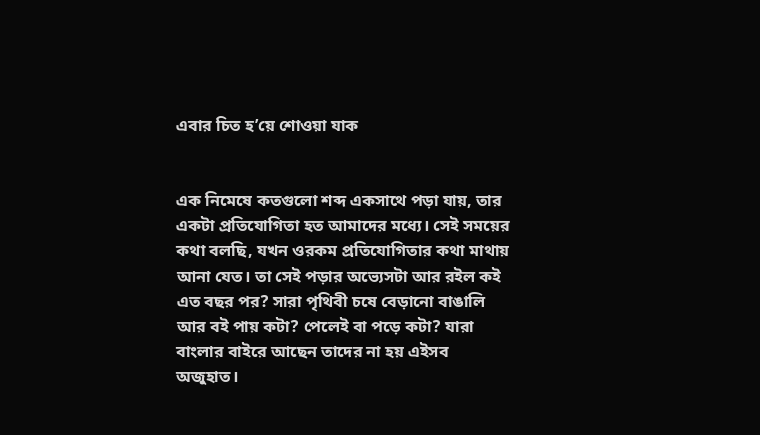এবার চিত হ’য়ে শোওয়া যাক


এক নিমেষে কতগুলো শব্দ একসাথে পড়া যায়, তার একটা প্রতিযোগিতা হত আমাদের মধ্যে। সেই সময়ের কথা বলছি, যখন ওরকম প্রতিযোগিতার কথা মাথায় আনা যেত। তা সেই পড়ার অভ্যেসটা আর রইল কই এত বছর পর? সারা পৃথিবী চষে বেড়ানো বাঙালি আর বই পায় কটা? পেলেই বা পড়ে কটা? যারা বাংলার বাইরে আছেন তাদের না হয় এইসব অজুহাত।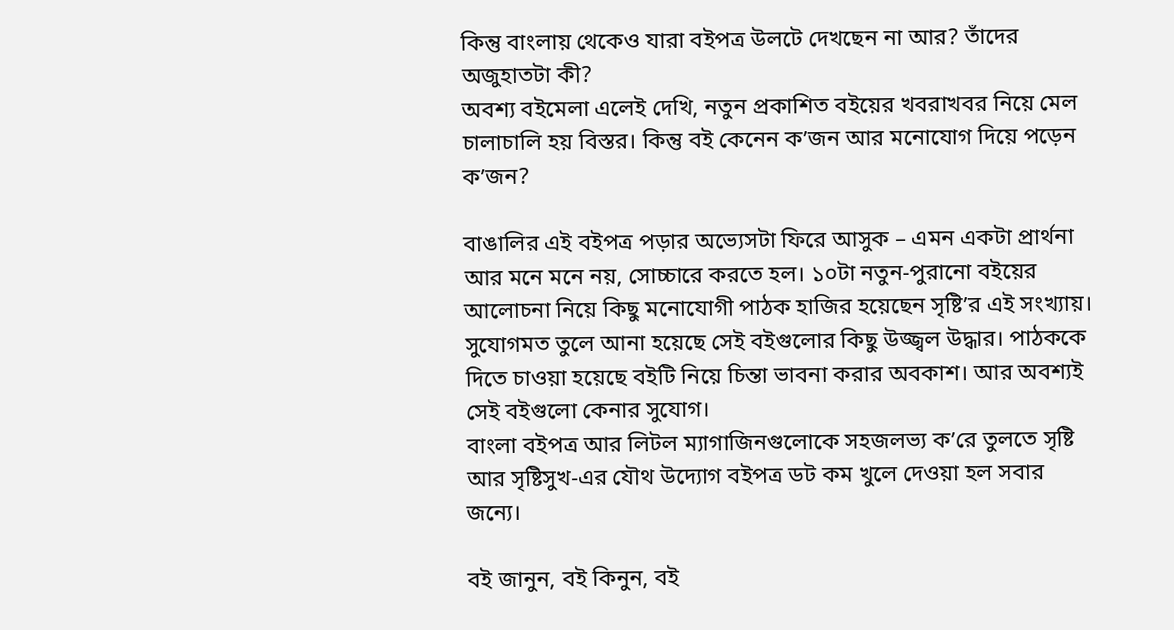কিন্তু বাংলায় থেকেও যারা বইপত্র উলটে দেখছেন না আর? তাঁদের অজুহাতটা কী?
অবশ্য বইমেলা এলেই দেখি, নতুন প্রকাশিত বইয়ের খবরাখবর নিয়ে মেল চালাচালি হয় বিস্তর। কিন্তু বই কেনেন ক’জন আর মনোযোগ দিয়ে পড়েন ক’জন?

বাঙালির এই বইপত্র পড়ার অভ্যেসটা ফিরে আসুক – এমন একটা প্রার্থনা আর মনে মনে নয়, সোচ্চারে করতে হল। ১০টা নতুন-পুরানো বইয়ের আলোচনা নিয়ে কিছু মনোযোগী পাঠক হাজির হয়েছেন সৃষ্টি’র এই সংখ্যায়। সুযোগমত তুলে আনা হয়েছে সেই বইগুলোর কিছু উজ্জ্বল উদ্ধার। পাঠককে দিতে চাওয়া হয়েছে বইটি নিয়ে চিন্তা ভাবনা করার অবকাশ। আর অবশ্যই সেই বইগুলো কেনার সুযোগ।
বাংলা বইপত্র আর লিটল ম্যাগাজিনগুলোকে সহজলভ্য ক’রে তুলতে সৃষ্টি আর সৃষ্টিসুখ-এর যৌথ উদ্যোগ বইপত্র ডট কম খুলে দেওয়া হল সবার জন্যে।

বই জানুন, বই কিনুন, বই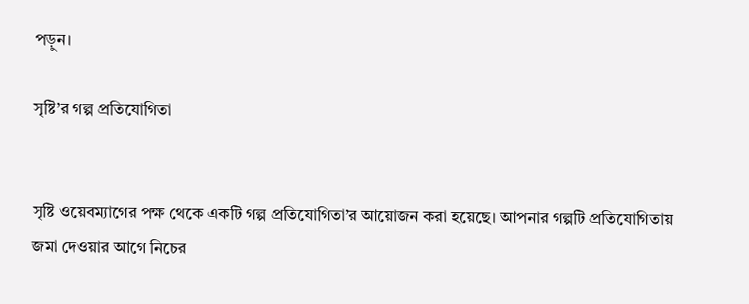পড়ুন।

সৃষ্টি’র গল্প প্রতিযোগিতা


সৃষ্টি ওয়েবম্যাগের পক্ষ থেকে একটি গল্প প্রতিযোগিতা’র আয়োজন করা হয়েছে। আপনার গল্পটি প্রতিযোগিতায় জমা দেওয়ার আগে নিচের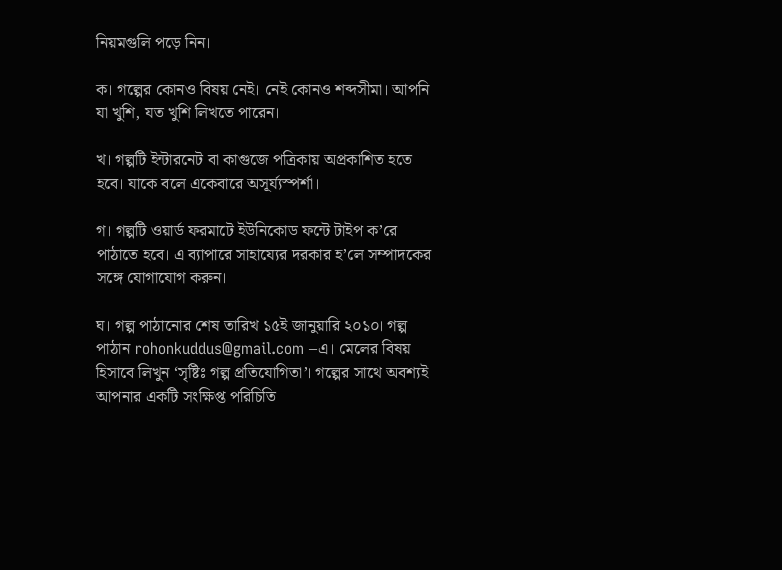নিয়মগুলি পড়ে নিন।

ক। গল্পের কোনও বিষয় নেই। নেই কোনও শব্দসীমা। আপনি যা খুশি, যত খুশি লিখতে পারেন।

খ। গল্পটি ইন্টারনেট বা কাগুজে পত্রিকায় অপ্রকাশিত হতে হবে। যাকে বলে একেবারে অসূর্য্যস্পর্শা।

গ। গল্পটি ওয়ার্ড ফরমাটে ইউনিকোড ফন্টে টাইপ ক’রে পাঠাতে হবে। এ ব্যাপারে সাহায্যের দরকার হ’লে সম্পাদকের সঙ্গে যোগাযোগ করুন।

ঘ। গল্প পাঠানোর শেষ তারিখ ১৫ই জানুয়ারি ২০১০। গল্প পাঠান rohonkuddus@gmail.com –এ। মেলের বিষয় হিসাবে লিখুন ‘সৃষ্টিঃ গল্প প্রতিযোগিতা’। গল্পের সাথে অবশ্যই আপনার একটি সংক্ষিপ্ত পরিচিতি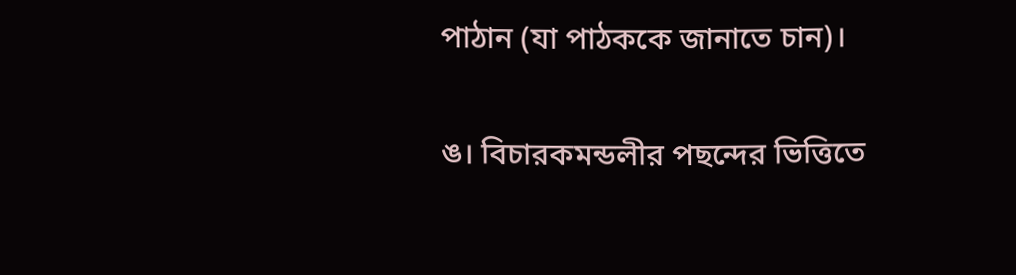পাঠান (যা পাঠককে জানাতে চান)।

ঙ। বিচারকমন্ডলীর পছন্দের ভিত্তিতে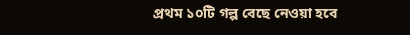প্রথম ১০টি গল্প বেছে নেওয়া হবে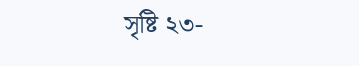সৃষ্টি ২৩-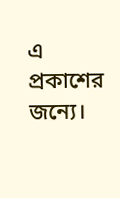এ প্রকাশের জন্যে।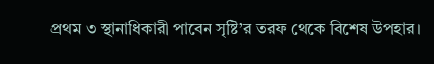প্রথম ৩ স্থানাধিকারী পাবেন সৃষ্টি’র তরফ থেকে বিশেষ উপহার।